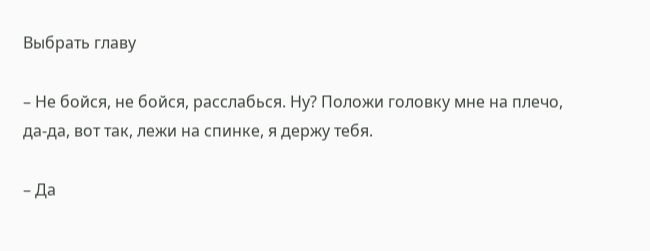Выбрать главу

– Не бойся, не бойся, расслабься. Ну? Положи головку мне на плечо, да-да, вот так, лежи на спинке, я держу тебя.

– Да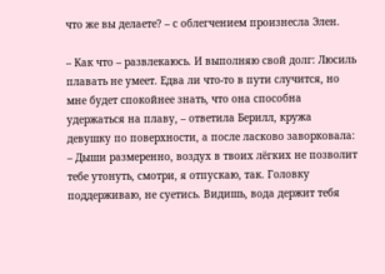что же вы делаете? – с облегчением произнесла Элен.

– Как что – развлекаюсь. И выполняю свой долг: Люсиль плавать не умеет. Едва ли что-то в пути случится, но мне будет спокойнее знать, что она способна удержаться на плаву, – ответила Берилл, кружа девушку по поверхности, а после ласково заворковала: – Дыши размеренно, воздух в твоих лёгких не позволит тебе утонуть, смотри, я отпускаю, так. Головку поддерживаю, не суетись. Видишь, вода держит тебя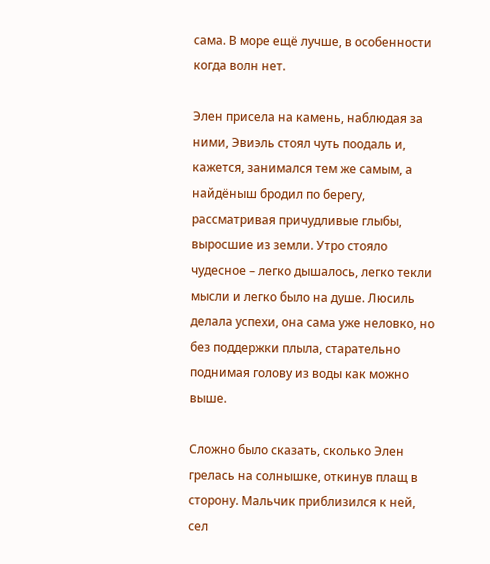сама. В море ещё лучше, в особенности когда волн нет.

Элен присела на камень, наблюдая за ними, Эвиэль стоял чуть поодаль и, кажется, занимался тем же самым, а найдёныш бродил по берегу, рассматривая причудливые глыбы, выросшие из земли. Утро стояло чудесное – легко дышалось, легко текли мысли и легко было на душе. Люсиль делала успехи, она сама уже неловко, но без поддержки плыла, старательно поднимая голову из воды как можно выше.

Сложно было сказать, сколько Элен грелась на солнышке, откинув плащ в сторону. Мальчик приблизился к ней, сел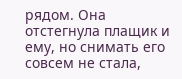рядом. Она отстегнула плащик и ему, но снимать его совсем не стала,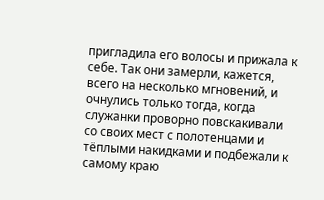пригладила его волосы и прижала к себе. Так они замерли, кажется, всего на несколько мгновений, и очнулись только тогда, когда служанки проворно повскакивали со своих мест с полотенцами и тёплыми накидками и подбежали к самому краю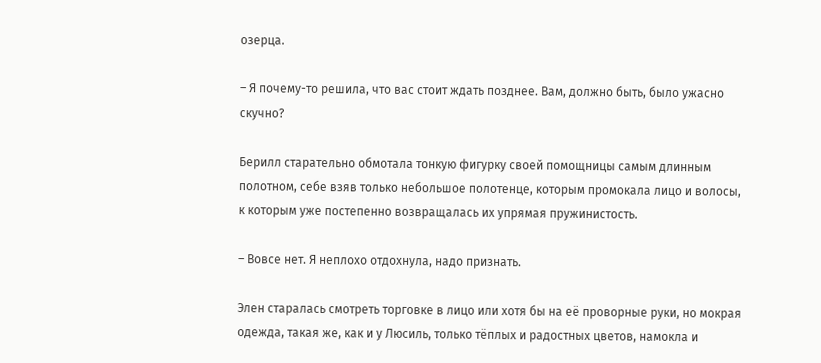озерца.

– Я почему-то решила, что вас стоит ждать позднее. Вам, должно быть, было ужасно скучно?

Берилл старательно обмотала тонкую фигурку своей помощницы самым длинным полотном, себе взяв только небольшое полотенце, которым промокала лицо и волосы, к которым уже постепенно возвращалась их упрямая пружинистость.

– Вовсе нет. Я неплохо отдохнула, надо признать.

Элен старалась смотреть торговке в лицо или хотя бы на её проворные руки, но мокрая одежда, такая же, как и у Люсиль, только тёплых и радостных цветов, намокла и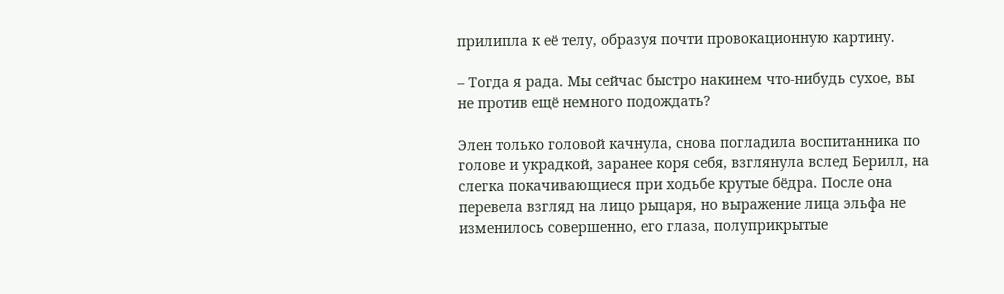прилипла к её телу, образуя почти провокационную картину.

– Тогда я рада. Мы сейчас быстро накинем что-нибудь сухое, вы не против ещё немного подождать?

Элен только головой качнула, снова погладила воспитанника по голове и украдкой, заранее коря себя, взглянула вслед Берилл, на слегка покачивающиеся при ходьбе крутые бёдра. После она перевела взгляд на лицо рыцаря, но выражение лица эльфа не изменилось совершенно, его глаза, полуприкрытые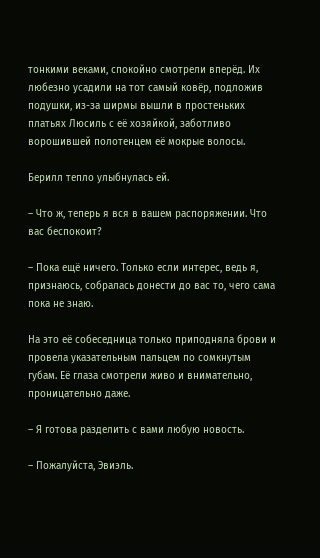тонкими веками, спокойно смотрели вперёд. Их любезно усадили на тот самый ковёр, подложив подушки, из-за ширмы вышли в простеньких платьях Люсиль с её хозяйкой, заботливо ворошившей полотенцем её мокрые волосы.

Берилл тепло улыбнулась ей.

– Что ж, теперь я вся в вашем распоряжении. Что вас беспокоит?

– Пока ещё ничего. Только если интерес, ведь я, признаюсь, собралась донести до вас то, чего сама пока не знаю.

На это её собеседница только приподняла брови и провела указательным пальцем по сомкнутым губам. Её глаза смотрели живо и внимательно, проницательно даже.

– Я готова разделить с вами любую новость.

– Пожалуйста, Эвиэль.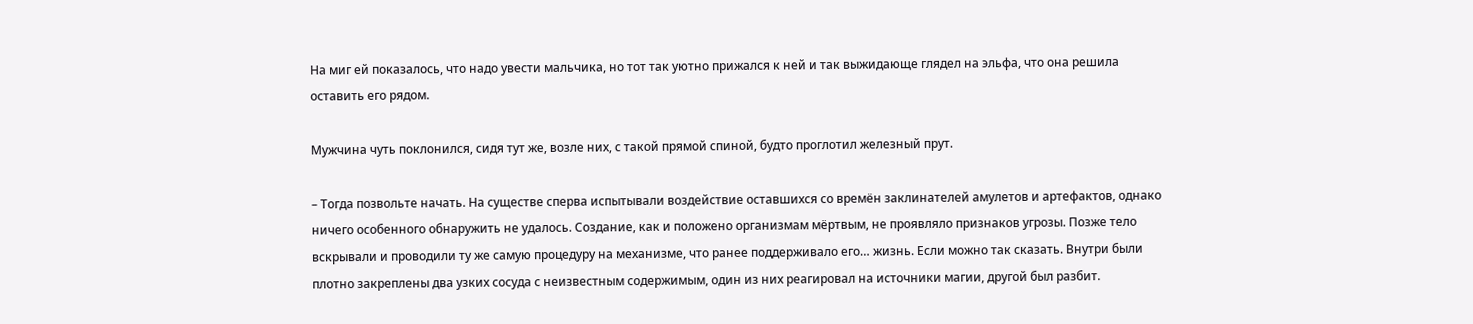На миг ей показалось, что надо увести мальчика, но тот так уютно прижался к ней и так выжидающе глядел на эльфа, что она решила оставить его рядом.

Мужчина чуть поклонился, сидя тут же, возле них, с такой прямой спиной, будто проглотил железный прут.

– Тогда позвольте начать. На существе сперва испытывали воздействие оставшихся со времён заклинателей амулетов и артефактов, однако ничего особенного обнаружить не удалось. Создание, как и положено организмам мёртвым, не проявляло признаков угрозы. Позже тело вскрывали и проводили ту же самую процедуру на механизме, что ранее поддерживало его… жизнь. Если можно так сказать. Внутри были плотно закреплены два узких сосуда с неизвестным содержимым, один из них реагировал на источники магии, другой был разбит.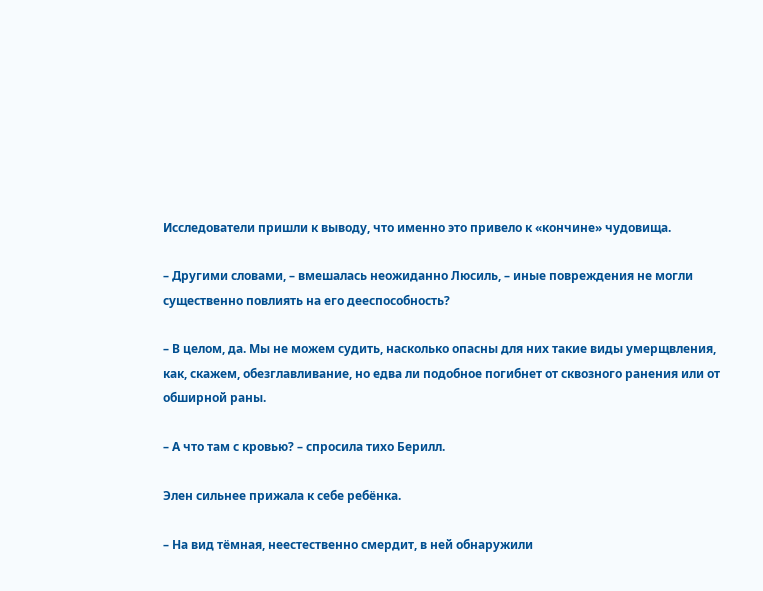Исследователи пришли к выводу, что именно это привело к «кончине» чудовища.

– Другими словами, – вмешалась неожиданно Люсиль, – иные повреждения не могли существенно повлиять на его дееспособность?

– В целом, да. Мы не можем судить, насколько опасны для них такие виды умерщвления, как, скажем, обезглавливание, но едва ли подобное погибнет от сквозного ранения или от обширной раны.

– А что там с кровью? – спросила тихо Берилл.

Элен сильнее прижала к себе ребёнка.

– На вид тёмная, неестественно смердит, в ней обнаружили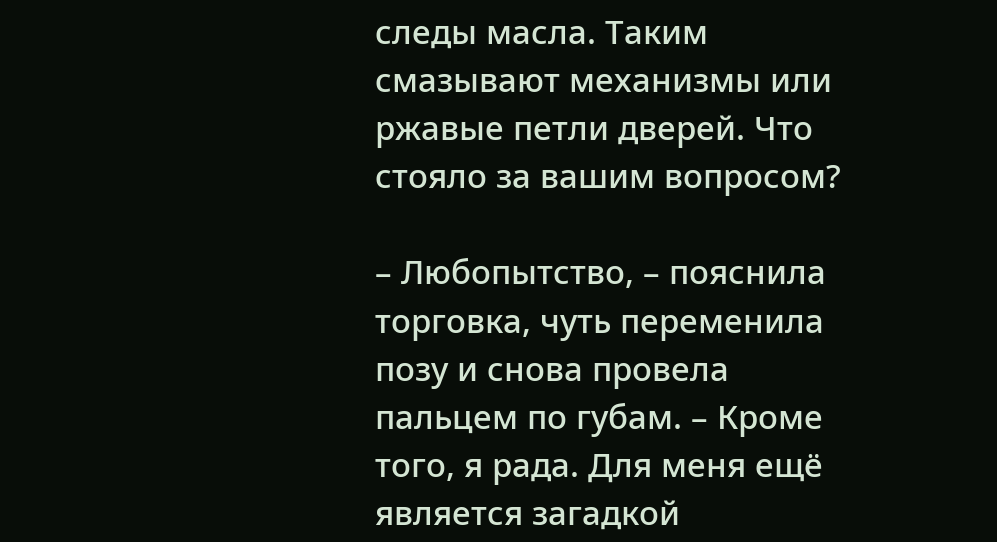следы масла. Таким смазывают механизмы или ржавые петли дверей. Что стояло за вашим вопросом?

– Любопытство, – пояснила торговка, чуть переменила позу и снова провела пальцем по губам. – Кроме того, я рада. Для меня ещё является загадкой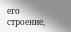его строение,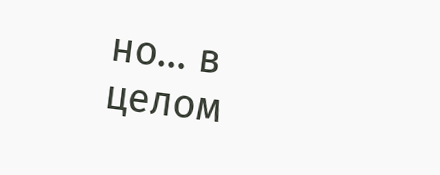но... в целом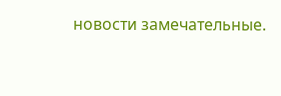новости замечательные.